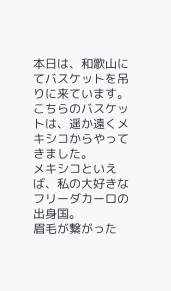本日は、和歌山にてバスケットを吊りに来ています。
こちらのバスケットは、遥か遠くメキシコからやってきました。
メキシコといえば、私の大好きなフリーダカーロの出身国。
眉毛が繋がった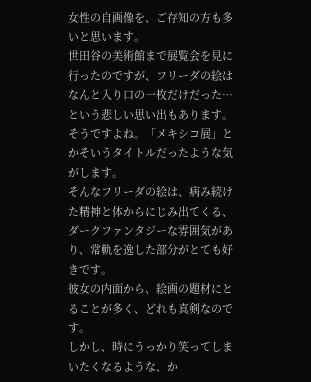女性の自画像を、ご存知の方も多いと思います。
世田谷の美術館まで展覧会を見に行ったのですが、フリーダの絵はなんと入り口の一枚だけだった…という悲しい思い出もあります。
そうですよね。「メキシコ展」とかそいうタイトルだったような気がします。
そんなフリーダの絵は、病み続けた精神と体からにじみ出てくる、ダークファンタジーな雰囲気があり、常軌を逸した部分がとても好きです。
彼女の内面から、絵画の題材にとることが多く、どれも真剣なのです。
しかし、時にうっかり笑ってしまいたくなるような、か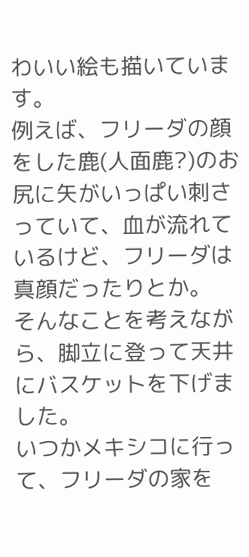わいい絵も描いています。
例えば、フリーダの顔をした鹿(人面鹿?)のお尻に矢がいっぱい刺さっていて、血が流れているけど、フリーダは真顔だったりとか。
そんなことを考えながら、脚立に登って天井にバスケットを下げました。
いつかメキシコに行って、フリーダの家を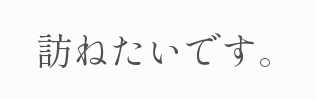訪ねたいです。